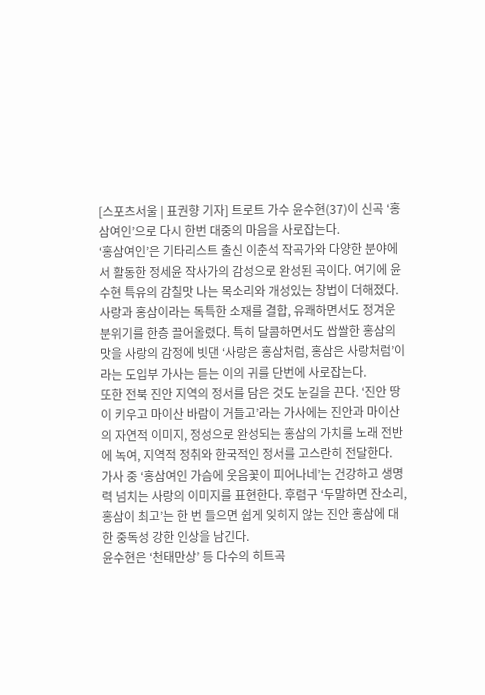[스포츠서울 | 표권향 기자] 트로트 가수 윤수현(37)이 신곡 ‘홍삼여인’으로 다시 한번 대중의 마음을 사로잡는다.
‘홍삼여인’은 기타리스트 출신 이춘석 작곡가와 다양한 분야에서 활동한 정세윤 작사가의 감성으로 완성된 곡이다. 여기에 윤수현 특유의 감칠맛 나는 목소리와 개성있는 창법이 더해졌다.
사랑과 홍삼이라는 독특한 소재를 결합, 유쾌하면서도 정겨운 분위기를 한층 끌어올렸다. 특히 달콤하면서도 쌉쌀한 홍삼의 맛을 사랑의 감정에 빗댄 ‘사랑은 홍삼처럼, 홍삼은 사랑처럼’이라는 도입부 가사는 듣는 이의 귀를 단번에 사로잡는다.
또한 전북 진안 지역의 정서를 담은 것도 눈길을 끈다. ‘진안 땅이 키우고 마이산 바람이 거들고’라는 가사에는 진안과 마이산의 자연적 이미지, 정성으로 완성되는 홍삼의 가치를 노래 전반에 녹여, 지역적 정취와 한국적인 정서를 고스란히 전달한다.
가사 중 ‘홍삼여인 가슴에 웃음꽃이 피어나네’는 건강하고 생명력 넘치는 사랑의 이미지를 표현한다. 후렴구 ‘두말하면 잔소리, 홍삼이 최고’는 한 번 들으면 쉽게 잊히지 않는 진안 홍삼에 대한 중독성 강한 인상을 남긴다.
윤수현은 ‘천태만상’ 등 다수의 히트곡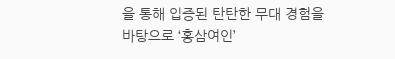을 통해 입증된 탄탄한 무대 경험을 바탕으로 ‘홍삼여인’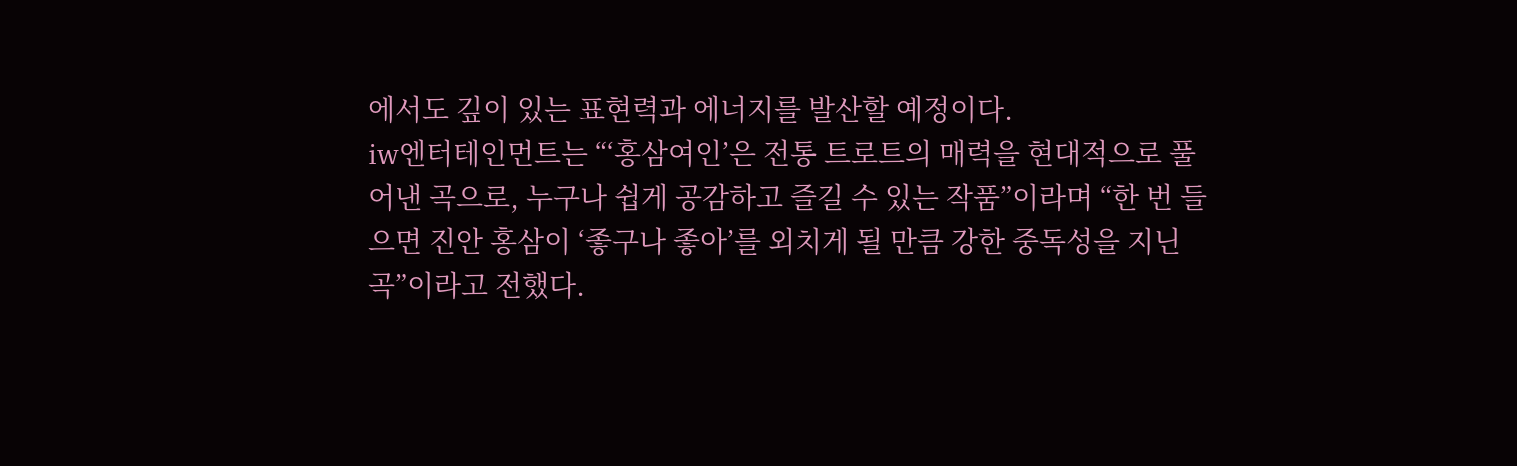에서도 깊이 있는 표현력과 에너지를 발산할 예정이다.
iw엔터테인먼트는 “‘홍삼여인’은 전통 트로트의 매력을 현대적으로 풀어낸 곡으로, 누구나 쉽게 공감하고 즐길 수 있는 작품”이라며 “한 번 들으면 진안 홍삼이 ‘좋구나 좋아’를 외치게 될 만큼 강한 중독성을 지닌 곡”이라고 전했다.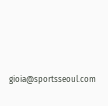gioia@sportsseoul.com